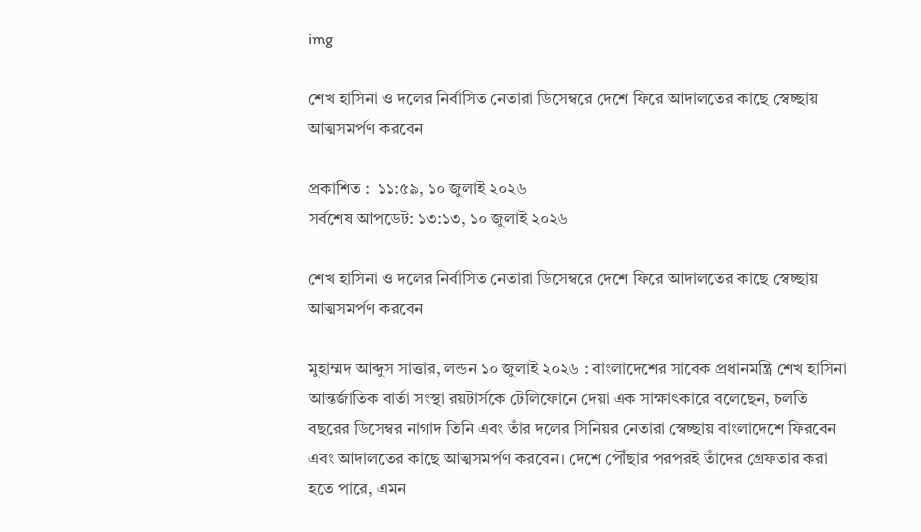img

শেখ হাসিনা ও দলের নির্বাসিত নেতারা ডিসেম্বরে দেশে ফিরে আদালতের কাছে স্বেচ্ছায় আত্মসমর্পণ করবেন

প্রকাশিত :  ১১:৫৯, ১০ জুলাই ২০২৬
সর্বশেষ আপডেট: ১৩:১৩, ১০ জুলাই ২০২৬

শেখ হাসিনা ও দলের নির্বাসিত নেতারা ডিসেম্বরে দেশে ফিরে আদালতের কাছে স্বেচ্ছায় আত্মসমর্পণ করবেন

মুহাম্মদ আব্দুস সাত্তার, লন্ডন ১০ জুলাই ২০২৬ : বাংলাদেশের সাবেক প্রধানমন্ত্রি শেখ হাসিনা আন্তর্জাতিক বার্তা সংস্থা রয়টার্সকে টেলিফোনে দেয়া এক সাক্ষাৎকারে বলেছেন, চলতি বছরের ডিসেম্বর নাগাদ তিনি এবং তাঁর দলের সিনিয়র নেতারা স্বেচ্ছায় বাংলাদেশে ফিরবেন এবং আদালতের কাছে আত্মসমর্পণ করবেন। দেশে পৌঁছার পরপরই তাঁদের গ্রেফতার করা হতে পারে, এমন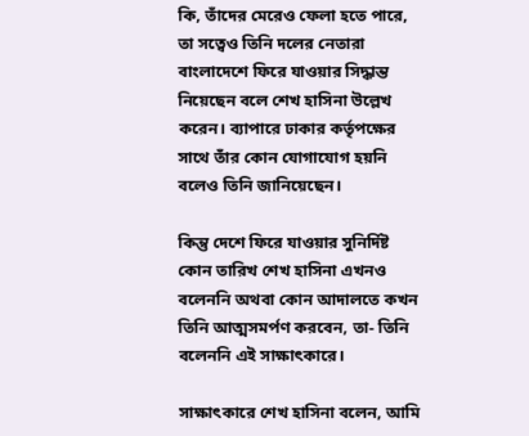কি, তাঁদের মেরেও ফেলা হতে পারে, তা সত্বেও তিনি দলের নেতারা বাংলাদেশে ফিরে যাওয়ার সিদ্ধান্ত নিয়েছেন বলে শেখ হাসিনা উল্লেখ করেন। ব্যাপারে ঢাকার কর্তৃপক্ষের সাথে তাঁর কোন যোগাযোগ হয়নি বলেও তিনি জানিয়েছেন।

কিন্তু দেশে ফিরে যাওয়ার সুনির্দিষ্ট কোন তারিখ শেখ হাসিনা এখনও বলেননি অথবা কোন আদালতে কখন তিনি আত্মসমর্পণ করবেন, তা- তিনি বলেননি এই সাক্ষাৎকারে।

সাক্ষাৎকারে শেখ হাসিনা বলেন, আমি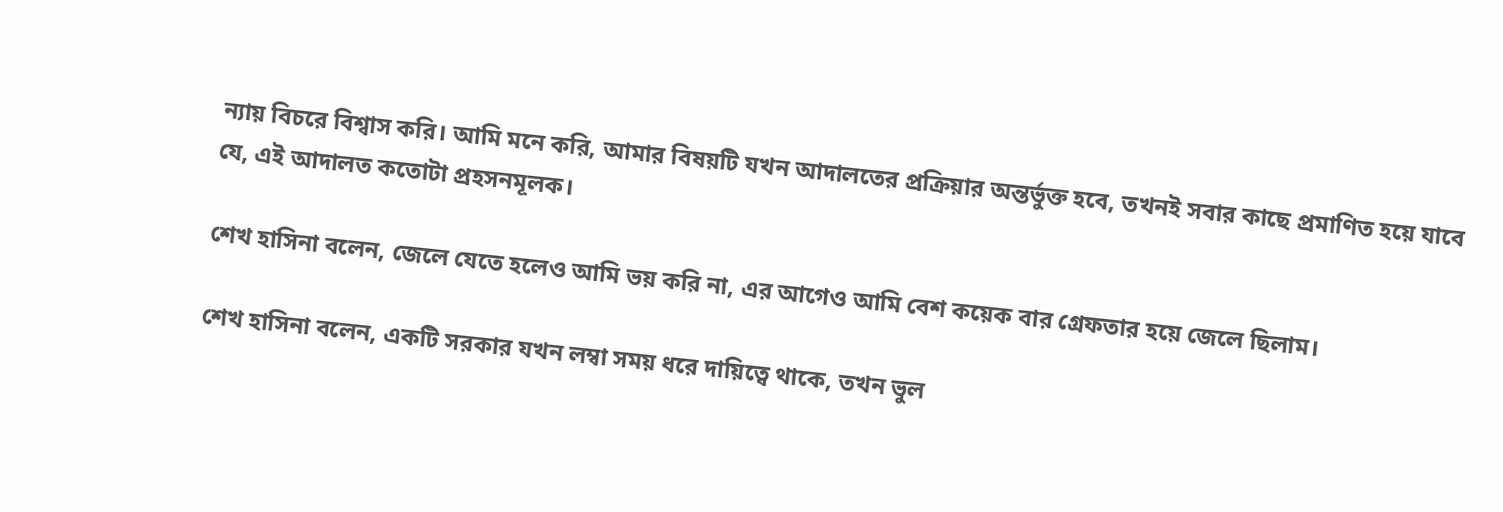ন্যায় বিচরে বিশ্বাস করি। আমি মনে করি, আমার বিষয়টি যখন আদালতের প্রক্রিয়ার অন্তর্ভুক্ত হবে, তখনই সবার কাছে প্রমাণিত হয়ে যাবে যে, এই আদালত কতোটা প্রহসনমূলক।

শেখ হাসিনা বলেন, জেলে যেতে হলেও আমি ভয় করি না, এর আগেও আমি বেশ কয়েক বার গ্রেফতার হয়ে জেলে ছিলাম।

শেখ হাসিনা বলেন, একটি সরকার যখন লম্বা সময় ধরে দায়িত্বে থাকে, তখন ভুল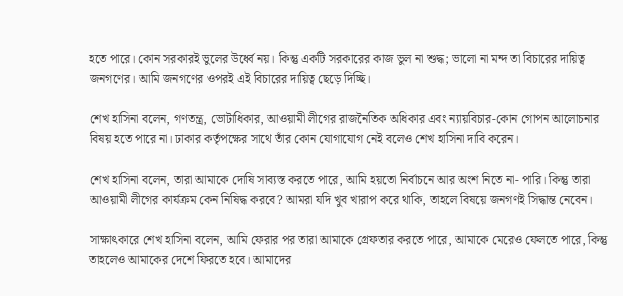হতে পারে। কোন সরকারই ভুলের উর্ধ্বে নয়। কিন্তু একটি সরকারের কাজ ভুল না শুদ্ধ; ভালো না মন্দ তা বিচারের দায়িত্ব জনগণের। আমি জনগণের ওপরই এই বিচারের দায়িত্ব ছেড়ে দিচ্ছি।

শেখ হাসিনা বলেন, গণতন্ত্র, ভোটাধিকার, আওয়ামী লীগের রাজনৈতিক অধিকার এবং ন্যায়বিচার-কোন গোপন আলোচনার বিষয় হতে পারে না। ঢাকার কর্তৃপক্ষের সাথে তাঁর কোন যোগাযোগ নেই বলেও শেখ হাসিনা দাবি করেন।

শেখ হাসিনা বলেন, তারা আমাকে দোষি সাব্যস্ত করতে পারে, আমি হয়তো নির্বাচনে আর অংশ নিতে না- পারি। কিন্তু তারা আওয়ামী লীগের কার্যক্রম কেন নিষিদ্ধ করবে? আমরা যদি খুব খারাপ করে থাকি, তাহলে বিষয়ে জনগণই সিদ্ধান্ত নেবেন।

সাক্ষাৎকারে শেখ হাসিনা বলেন, আমি ফেরার পর তারা আমাকে গ্রেফতার করতে পারে, আমাকে মেরেও ফেলতে পারে, কিন্তু তাহলেও আমাকের দেশে ফিরতে হবে। আমাদের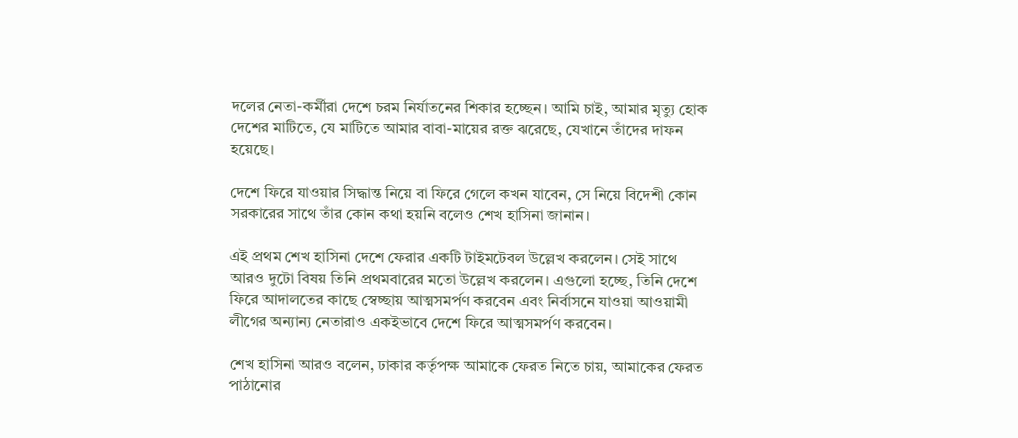দলের নেতা-কর্মীরা দেশে চরম নির্যাতনের শিকার হচ্ছেন। আমি চাই, আমার মৃত্যু হোক দেশের মাটিতে, যে মাটিতে আমার বাবা-মায়ের রক্ত ঝরেছে, যেখানে তাঁদের দাফন হয়েছে।

দেশে ফিরে যাওয়ার সিদ্ধান্ত নিয়ে বা ফিরে গেলে কখন যাবেন, সে নিয়ে বিদেশী কোন সরকারের সাথে তাঁর কোন কথা হয়নি বলেও শেখ হাসিনা জানান।

এই প্রথম শেখ হাসিনা দেশে ফেরার একটি টাইমটেবল উল্লেখ করলেন। সেই সাথে আরও দুটো বিষয় তিনি প্রথমবারের মতো উল্লেখ করলেন। এগুলো হচ্ছে, তিনি দেশে ফিরে আদালতের কাছে স্বেচ্ছায় আত্মসমর্পণ করবেন এবং নির্বাসনে যাওয়া আওয়ামী লীগের অন্যান্য নেতারাও একইভাবে দেশে ফিরে আত্মসমর্পণ করবেন।

শেখ হাসিনা আরও বলেন, ঢাকার কর্তৃপক্ষ আমাকে ফেরত নিতে চায়, আমাকের ফেরত পাঠানোর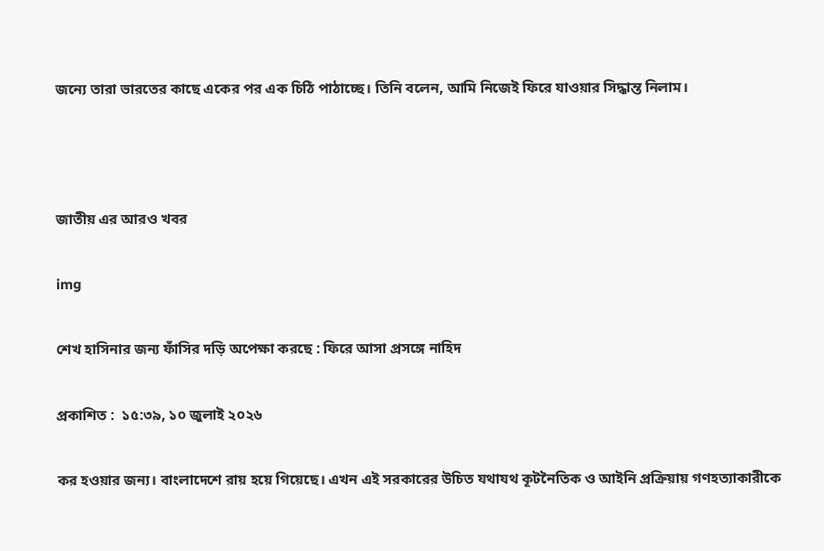জন্যে তারা ভারতের কাছে একের পর এক চিঠি পাঠাচ্ছে। তিনি বলেন, আমি নিজেই ফিরে যাওয়ার সিদ্ধান্ত নিলাম।



জাতীয় এর আরও খবর

img

শেখ হাসিনার জন্য ফাঁসির দড়ি অপেক্ষা করছে : ফিরে আসা প্রসঙ্গে নাহিদ

প্রকাশিত :  ১৫:৩৯, ১০ জুলাই ২০২৬

কর হওয়ার জন্য। বাংলাদেশে রায় হয়ে গিয়েছে। এখন এই সরকারের উচিত যথাযথ কূটনৈতিক ও আইনি প্রক্রিয়ায় গণহত্যাকারীকে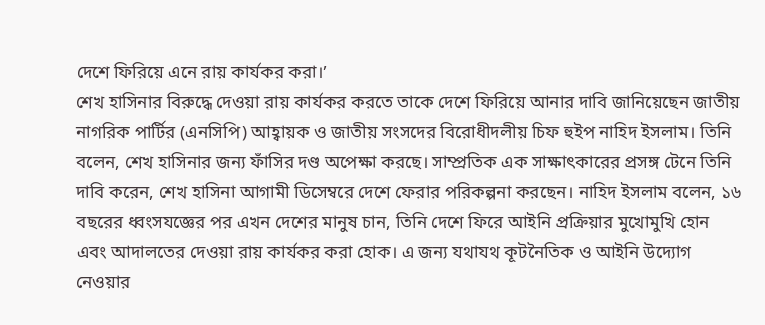দেশে ফিরিয়ে এনে রায় কার্যকর করা।’
শেখ হাসিনার বিরুদ্ধে দেওয়া রায় কার্যকর করতে তাকে দেশে ফিরিয়ে আনার দাবি জানিয়েছেন জাতীয় নাগরিক পার্টির (এনসিপি) আহ্বায়ক ও জাতীয় সংসদের বিরোধীদলীয় চিফ হুইপ নাহিদ ইসলাম। তিনি বলেন, শেখ হাসিনার জন্য ফাঁসির দণ্ড অপেক্ষা করছে। সাম্প্রতিক এক সাক্ষাৎকারের প্রসঙ্গ টেনে তিনি দাবি করেন, শেখ হাসিনা আগামী ডিসেম্বরে দেশে ফেরার পরিকল্পনা করছেন। নাহিদ ইসলাম বলেন, ১৬ বছরের ধ্বংসযজ্ঞের পর এখন দেশের মানুষ চান, তিনি দেশে ফিরে আইনি প্রক্রিয়ার মুখোমুখি হোন এবং আদালতের দেওয়া রায় কার্যকর করা হোক। এ জন্য যথাযথ কূটনৈতিক ও আইনি উদ্যোগ নেওয়ার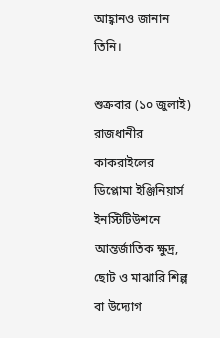আহ্বানও জানান তিনি।

শুক্রবার (১০ জুলাই) রাজধানীর কাকরাইলের ডিপ্লোমা ইঞ্জিনিয়ার্স ইনস্টিটিউশনে আন্তর্জাতিক ক্ষুদ্র, ছোট ও মাঝারি শিল্প বা উদ্যোগ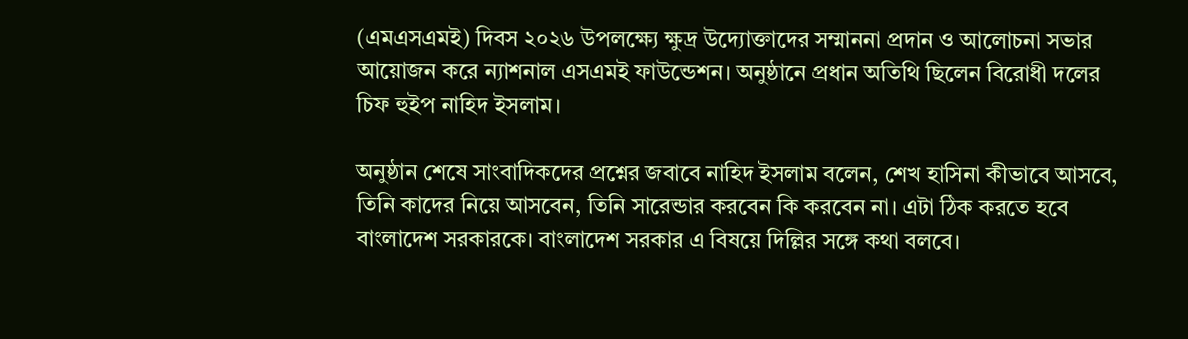(এমএসএমই) দিবস ২০২৬ উপলক্ষ্যে ক্ষুদ্র উদ্যোক্তাদের সম্মাননা প্রদান ও আলোচনা সভার আয়োজন করে ন্যাশনাল এসএমই ফাউন্ডেশন। অনুষ্ঠানে প্রধান অতিথি ছিলেন বিরোধী দলের চিফ হুইপ নাহিদ ইসলাম।

অনুষ্ঠান শেষে সাংবাদিকদের প্রশ্নের জবাবে নাহিদ ইসলাম বলেন, শেখ হাসিনা কীভাবে আসবে, তিনি কাদের নিয়ে আসবেন, তিনি সারেন্ডার করবেন কি করবেন না। এটা ঠিক করতে হবে বাংলাদেশ সরকারকে। বাংলাদেশ সরকার এ বিষয়ে দিল্লির সঙ্গে কথা বলবে।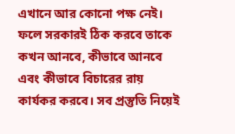এখানে আর কোনো পক্ষ নেই। ফলে সরকারই ঠিক করবে তাকে কখন আনবে, কীভাবে আনবে এবং কীভাবে বিচারের রায় কার্যকর করবে। সব প্রস্তুতি নিয়েই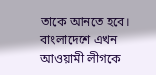তাকে আনতে হবে।
বাংলাদেশে এখন আওয়ামী লীগকে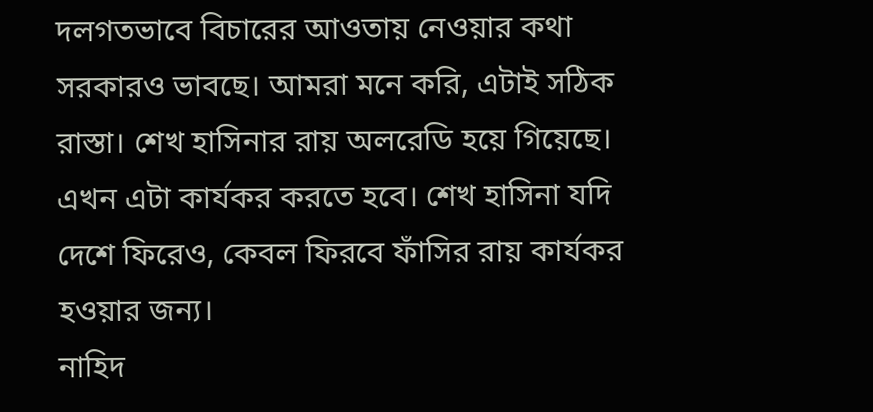দলগতভাবে বিচারের আওতায় নেওয়ার কথা সরকারও ভাবছে। আমরা মনে করি, এটাই সঠিক রাস্তা। শেখ হাসিনার রায় অলরেডি হয়ে গিয়েছে। এখন এটা কার্যকর করতে হবে। শেখ হাসিনা যদি দেশে ফিরেও, কেবল ফিরবে ফাঁসির রায় কার্যকর হওয়ার জন্য।
নাহিদ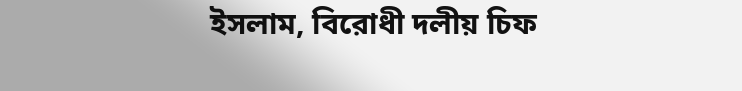ইসলাম, বিরোধী দলীয় চিফ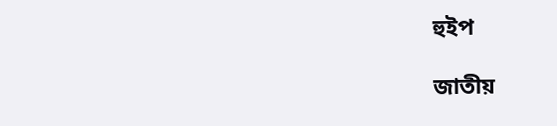হুইপ

জাতীয়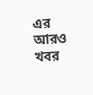এর আরও খবর